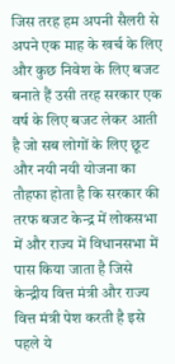जिस तरह हम अपनी सैलरी से अपने एक माह के खर्च के लिए और कुछ निवेश के लिए बजट बनाते हैं उसी तरह सरकार एक वर्ष के लिए बजट लेकर आती है जो सब लोगों के लिए छूट और नयी नयी योजना का तौहफा होता है कि सरकार की तरफ बजट केन्द्र में लोकसभा में और राज्य में विधानसभा में पास किया जाता है जिसे केन्द्रीय वित्त मंत्री और राज्य वित्त मंत्री पेश करती है इसे पहले ये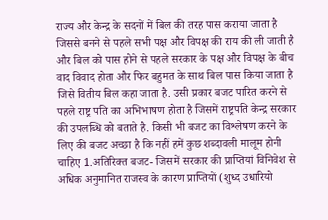राज्य और केन्द्र के सदनों में बिल की तरह पास कराया जाता है जिससे बनने से पहले सभी पक्ष और विपक्ष की राय की ली जाती है और बिल को पास होने से पहले सरकार के पक्ष और विपक्ष के बीच वाद विवाद होता और फिर बहुमत के साथ बिल पास किया जाता है जिसे वितीय बिल कहा जाता है. उसी प्रकार बजट पारित करने से पहले राष्ट्र पति का अभिभाषण होता है जिसमें राष्ट्रपति केन्द्र सरकार की उपलब्धि को बताते है. किसी भी बजट का विश्लेषण करने के लिए की बजट अच्छा है कि नहीं हमें कुछ शब्दावली मालूम होनी चाहिए 1.अतिरिक्त बजट- जिसमें सरकार की प्राप्तियां विनिवेश से अधिक अनुमानित राजस्व के कारण प्राप्तियों (शुध्द उधारियो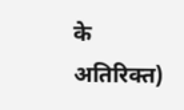के अतिरिक्त)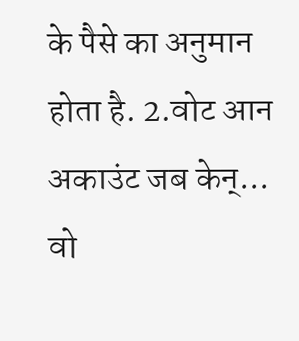के पैसे का अनुमान होता है. 2.वोट आन अकाउंट जब केन्...
वो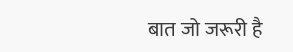बात जो जरूरी है